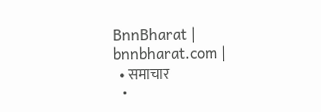BnnBharat | bnnbharat.com |
  • समाचार
  •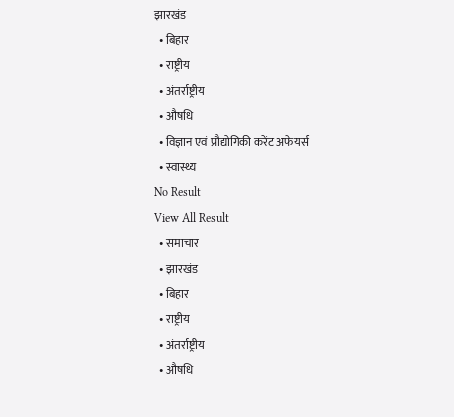झारखंड
  • बिहार
  • राष्ट्रीय
  • अंतर्राष्ट्रीय
  • औषधि
  • विज्ञान एवं प्रौद्योगिकी करेंट अफेयर्स
  • स्वास्थ्य
No Result
View All Result
  • समाचार
  • झारखंड
  • बिहार
  • राष्ट्रीय
  • अंतर्राष्ट्रीय
  • औषधि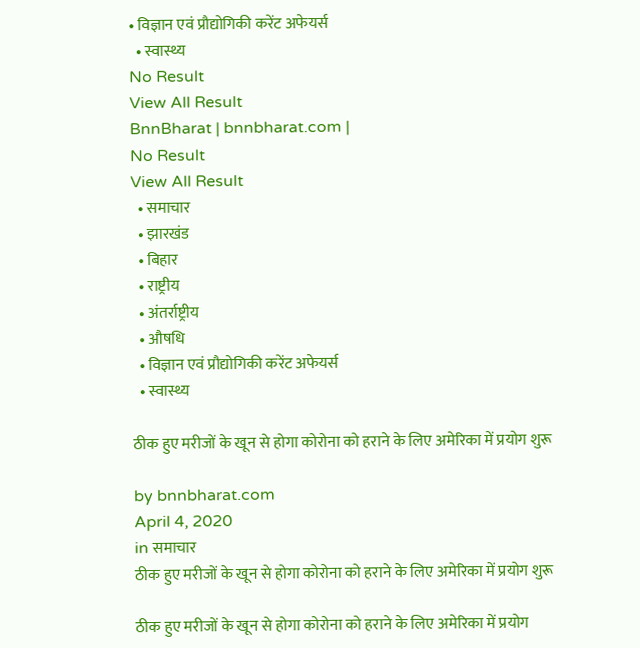• विज्ञान एवं प्रौद्योगिकी करेंट अफेयर्स
  • स्वास्थ्य
No Result
View All Result
BnnBharat | bnnbharat.com |
No Result
View All Result
  • समाचार
  • झारखंड
  • बिहार
  • राष्ट्रीय
  • अंतर्राष्ट्रीय
  • औषधि
  • विज्ञान एवं प्रौद्योगिकी करेंट अफेयर्स
  • स्वास्थ्य

ठीक हुए मरीजों के खून से होगा कोरोना को हराने के लिए अमेरिका में प्रयोग शुरू

by bnnbharat.com
April 4, 2020
in समाचार
ठीक हुए मरीजों के खून से होगा कोरोना को हराने के लिए अमेरिका में प्रयोग शुरू

ठीक हुए मरीजों के खून से होगा कोरोना को हराने के लिए अमेरिका में प्रयोग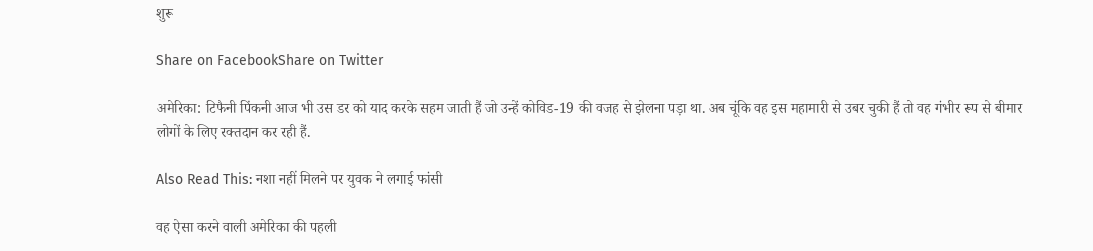शुरू

Share on FacebookShare on Twitter

अमेरिका: टिफैनी पिंकनी आज भी उस डर को याद करके सहम जाती हैं जो उन्हें कोविड-19 की वजह से झेलना पड़ा था. अब चूंकि वह इस महामारी से उबर चुकी हैं तो वह गंभीर रूप से बीमार लोगों के लिए रक्तदान कर रही हैं.

Also Read This: नशा नहीं मिलने पर युवक ने लगाई फांसी

वह ऐसा करने वाली अमेरिका की पहली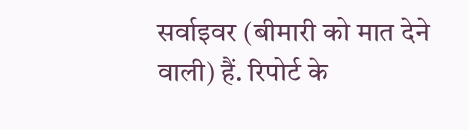सर्वाइवर (बीमारी को मात देने वाली) हैं. रिपोर्ट के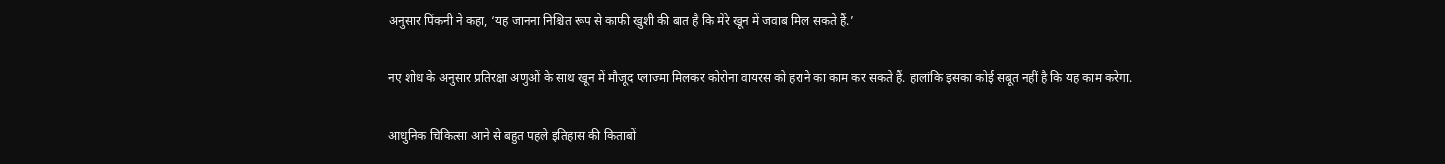अनुसार पिंकनी ने कहा, ‘यह जानना निश्चित रूप से काफी खुशी की बात है कि मेरे खून में जवाब मिल सकते हैं.’

नए शोध के अनुसार प्रतिरक्षा अणुओं के साथ खून में मौजूद प्लाज्मा मिलकर कोरोना वायरस को हराने का काम कर सकते हैं. हालांकि इसका कोई सबूत नहीं है कि यह काम करेगा.

आधुनिक चिकित्सा आने से बहुत पहले इतिहास की किताबों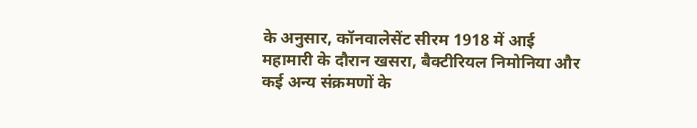के अनुसार, कॉनवालेसेंट सीरम 1918 में आई महामारी के दौरान खसरा, बैक्टीरियल निमोनिया और कई अन्य संक्रमणों के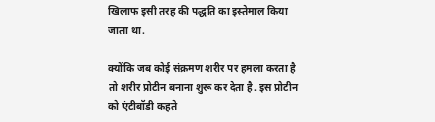खिलाफ इसी तरह की पद्धति का इस्तेमाल किया जाता था.

क्योंकि जब कोई संक्रमण शरीर पर हमला करता है तो शरीर प्रोटीन बनाना शुरू कर देता है. इस प्रोटीन को एंटीबॉडी कहते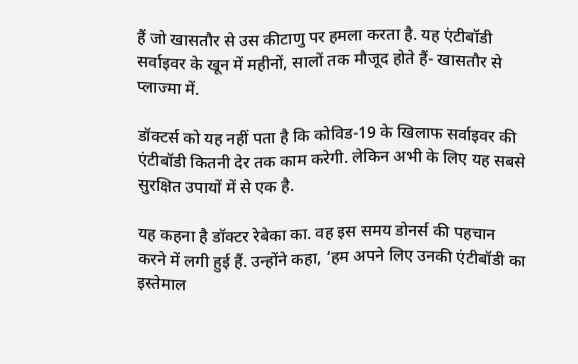हैं जो खासतौर से उस कीटाणु पर हमला करता है. यह एंटीबॉडी सर्वाइवर के खून में महीनों, सालों तक मौजूद होते हैं- खासतौर से प्लाज्मा में.

डॉक्टर्स को यह नहीं पता है कि कोविड-19 के खिलाफ सर्वाइवर की एंटीबॉडी कितनी देर तक काम करेगी. लेकिन अभी के लिए यह सबसे सुरक्षित उपायों में से एक है.

यह कहना है डॉक्टर रेबेका का. वह इस समय डोनर्स की पहचान करने में लगी हुई हैं. उन्होंने कहा, ‘हम अपने लिए उनकी एंटीबॉडी का इस्तेमाल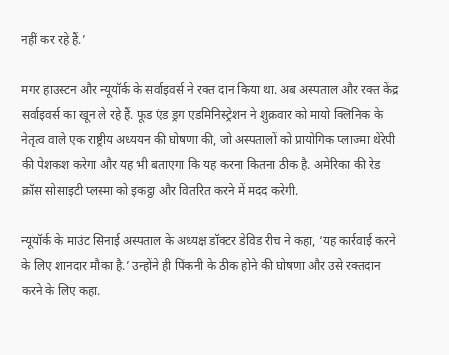नहीं कर रहे हैं.’

मगर हाउस्टन और न्यूयॉर्क के सर्वाइवर्स ने रक्त दान किया था. अब अस्पताल और रक्त केंद्र सर्वाइवर्स का खून ले रहे हैं. फूड एंड ड्रग एडमिनिस्ट्रेशन ने शुक्रवार को मायो क्लिनिक के नेतृत्व वाले एक राष्ट्रीय अध्ययन की घोषणा की, जो अस्पतालों को प्रायोगिक प्लाज्मा थेरेपी की पेशकश करेगा और यह भी बताएगा कि यह करना कितना ठीक है. अमेरिका की रेड क्रॉस सोसाइटी प्लस्मा को इकट्ठा और वितरित करने में मदद करेगी.

न्यूयॉर्क के माउंट सिनाई अस्पताल के अध्यक्ष डॉक्टर डेविड रीच ने कहा, ‘यह कार्रवाई करने के लिए शानदार मौका है.’ उन्होंने ही पिंकनी के ठीक होने की घोषणा और उसे रक्तदान करने के लिए कहा.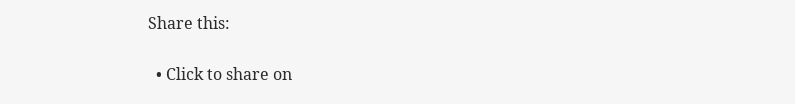Share this:

  • Click to share on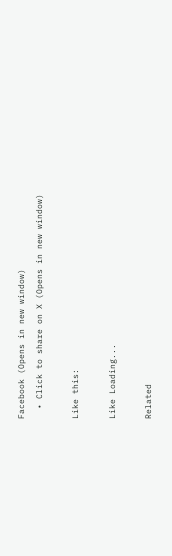Facebook (Opens in new window)
  • Click to share on X (Opens in new window)

Like this:

Like Loading...

Related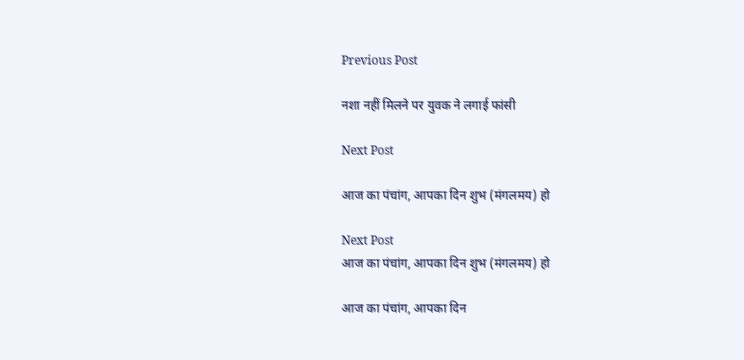Previous Post

नशा नहीं मिलने पर युवक ने लगाई फांसी

Next Post

आज का पंचांग, आपका दिन शुभ (मंगलमय) हो

Next Post
आज का पंचांग, आपका दिन शुभ (मंगलमय) हो

आज का पंचांग, आपका दिन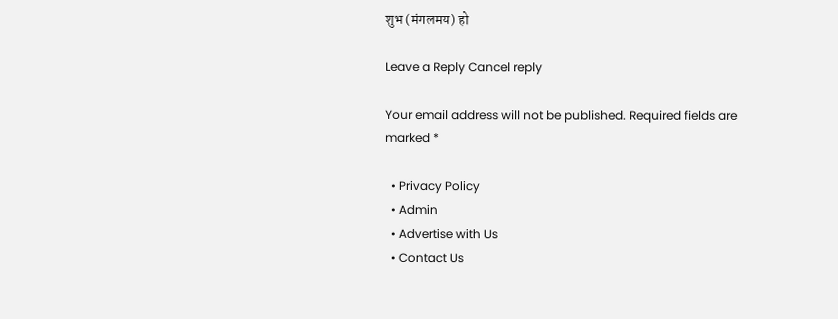शुभ (मंगलमय) हो

Leave a Reply Cancel reply

Your email address will not be published. Required fields are marked *

  • Privacy Policy
  • Admin
  • Advertise with Us
  • Contact Us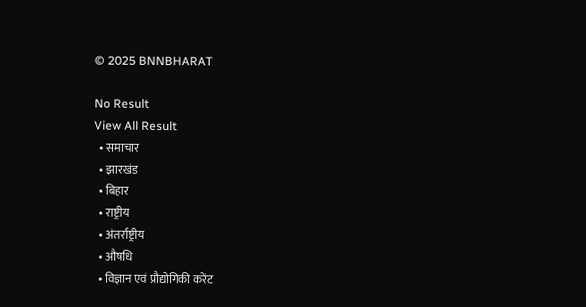© 2025 BNNBHARAT

No Result
View All Result
  • समाचार
  • झारखंड
  • बिहार
  • राष्ट्रीय
  • अंतर्राष्ट्रीय
  • औषधि
  • विज्ञान एवं प्रौद्योगिकी करेंट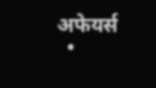अफेयर्स
  •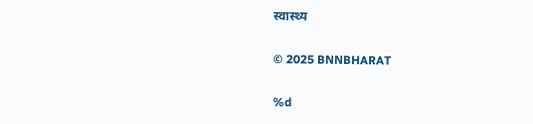स्वास्थ्य

© 2025 BNNBHARAT

%d